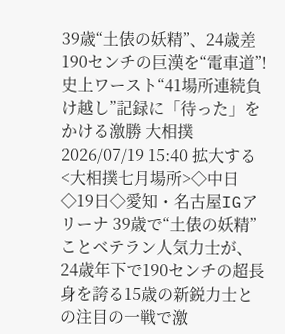39歳“土俵の妖精”、24歳差190センチの巨漢を“電車道”! 史上ワースト“41場所連続負け越し”記録に「待った」をかける激勝 大相撲 2026/07/19 15:40 拡大する <大相撲七月場所>◇中日◇19日◇愛知・名古屋IGアリーナ 39歳で“土俵の妖精”ことベテラン人気力士が、24歳年下で190センチの超長身を誇る15歳の新鋭力士との注目の一戦で激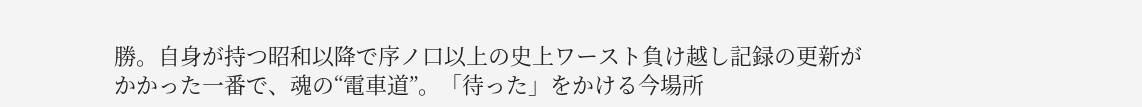勝。自身が持つ昭和以降で序ノ口以上の史上ワースト負け越し記録の更新がかかった一番で、魂の“電車道”。「待った」をかける今場所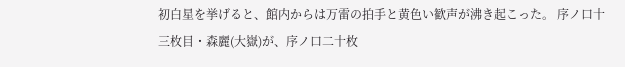初白星を挙げると、館内からは万雷の拍手と黄色い歓声が沸き起こった。 序ノ口十三枚目・森麗(大嶽)が、序ノ口二十枚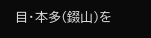目・本多(錣山)を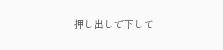押し出しで下して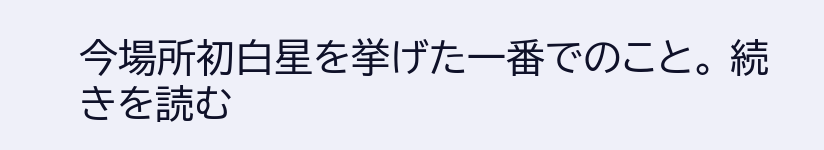今場所初白星を挙げた一番でのこと。 続きを読む